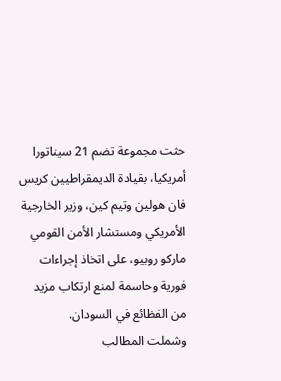حثت مجموعة تضم 21 سيناتورا أمريكيا، بقيادة الديمقراطيين كريس فان هولين وتيم كين، وزير الخارجية الأمريكي ومستشار الأمن القومي ماركو روبيو، على اتخاذ إجراءات فورية وحاسمة لمنع ارتكاب مزيد من الفظائع في السودان.
وشملت المطالب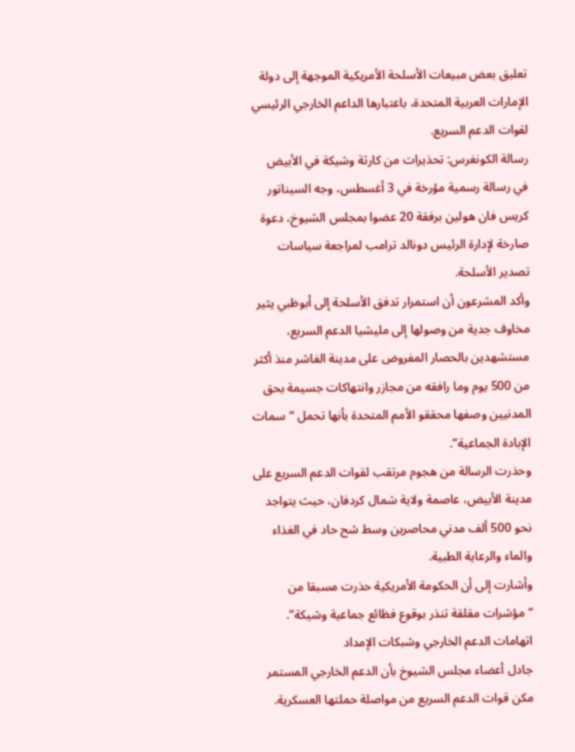تعليق بعض مبيعات الأسلحة الأمريكية الموجهة إلى دولة الإمارات العربية المتحدة، باعتبارها الداعم الخارجي الرئيسي لقوات الدعم السريع.
رسالة الكونغرس: تحذيرات من كارثة وشيكة في الأبيض
في رسالة رسمية مؤرخة في 3 أغسطس، وجه السيناتور كريس فان هولين برفقة 20 عضوا بمجلس الشيوخ، دعوة صارخة لإدارة الرئيس دونالد ترامب لمراجعة سياسات تصدير الأسلحة.
وأكد المشرعون أن استمرار تدفق الأسلحة إلى أبوظبي يثير مخاوف جدية من وصولها إلى مليشيا الدعم السريع، مستشهدين بالحصار المفروض على مدينة الفاشر منذ أكثر من 500 يوم وما رافقه من مجازر وانتهاكات جسيمة بحق المدنيين وصفها محققو الأمم المتحدة بأنها تحمل “سمات الإبادة الجماعية”.
وحذرت الرسالة من هجوم مرتقب لقوات الدعم السريع على مدينة الأبيض، عاصمة ولاية شمال كردفان، حيث يتواجد نحو 500 ألف مدني محاصرين وسط شح حاد في الغذاء والماء والرعاية الطبية.
وأشارت إلى أن الحكومة الأمريكية حذرت مسبقا من “مؤشرات مقلقة تنذر بوقوع فظائع جماعية وشيكة”.
اتهامات الدعم الخارجي وشبكات الإمداد
جادل أعضاء مجلس الشيوخ بأن الدعم الخارجي المستمر مكن قوات الدعم السريع من مواصلة حملتها العسكرية.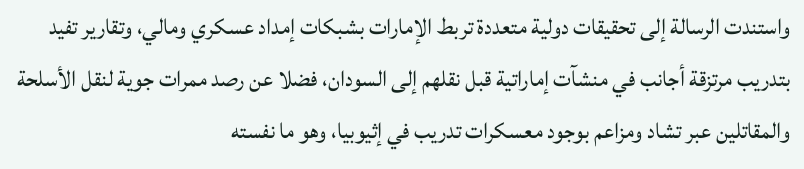واستندت الرسالة إلى تحقيقات دولية متعددة تربط الإمارات بشبكات إمداد عسكري ومالي، وتقارير تفيد بتدريب مرتزقة أجانب في منشآت إماراتية قبل نقلهم إلى السودان، فضلا عن رصد ممرات جوية لنقل الأسلحة والمقاتلين عبر تشاد ومزاعم بوجود معسكرات تدريب في إثيوبيا، وهو ما نفسته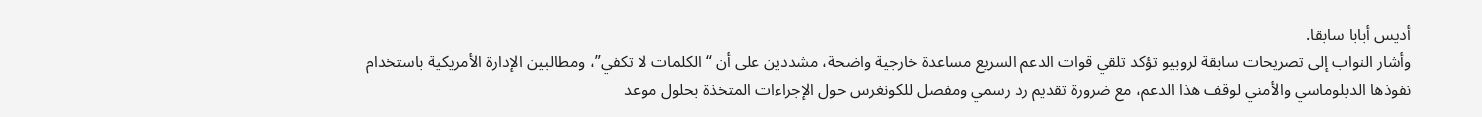أديس أبابا سابقا.
وأشار النواب إلى تصريحات سابقة لروبيو تؤكد تلقي قوات الدعم السريع مساعدة خارجية واضحة، مشددين على أن “الكلمات لا تكفي”، ومطالبين الإدارة الأمريكية باستخدام نفوذها الدبلوماسي والأمني لوقف هذا الدعم، مع ضرورة تقديم رد رسمي ومفصل للكونغرس حول الإجراءات المتخذة بحلول موعد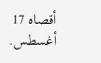أقصاه 17 أغسطس.